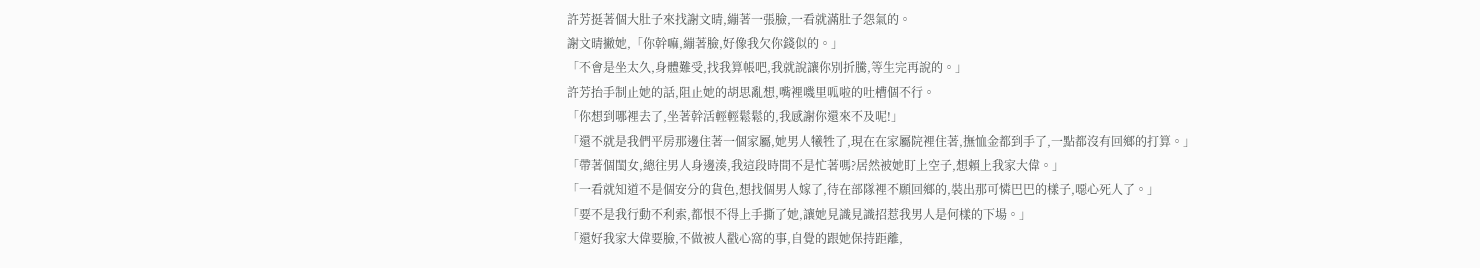許芳挺著個大肚子來找謝文晴,繃著一張臉,一看就滿肚子怨氣的。
謝文晴撇她,「你幹嘛,繃著臉,好像我欠你錢似的。」
「不會是坐太久,身體難受,找我算帳吧,我就說讓你別折騰,等生完再說的。」
許芳抬手制止她的話,阻止她的胡思亂想,嘴裡嘰里呱啦的吐槽個不行。
「你想到哪裡去了,坐著幹活輕輕鬆鬆的,我感謝你還來不及呢!」
「還不就是我們平房那邊住著一個家屬,她男人犧牲了,現在在家屬院裡住著,撫恤金都到手了,一點都沒有回鄉的打算。」
「帶著個閨女,總往男人身邊湊,我這段時間不是忙著嗎?居然被她盯上空子,想賴上我家大偉。」
「一看就知道不是個安分的貨色,想找個男人嫁了,待在部隊裡不願回鄉的,裝出那可憐巴巴的樣子,噁心死人了。」
「要不是我行動不利索,都恨不得上手撕了她,讓她見識見識招惹我男人是何樣的下場。」
「還好我家大偉要臉,不做被人戳心窩的事,自覺的跟她保持距離,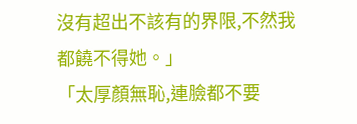沒有超出不該有的界限,不然我都饒不得她。」
「太厚顏無恥,連臉都不要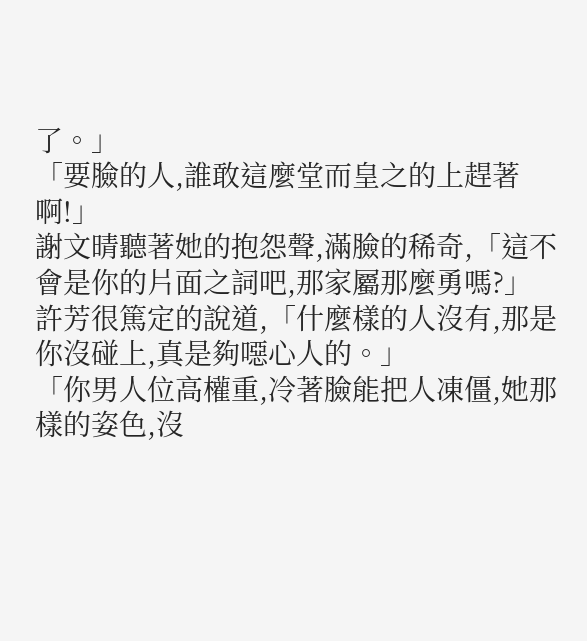了。」
「要臉的人,誰敢這麼堂而皇之的上趕著啊!」
謝文晴聽著她的抱怨聲,滿臉的稀奇,「這不會是你的片面之詞吧,那家屬那麼勇嗎?」
許芳很篤定的說道,「什麼樣的人沒有,那是你沒碰上,真是夠噁心人的。」
「你男人位高權重,冷著臉能把人凍僵,她那樣的姿色,沒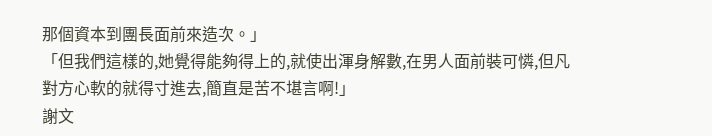那個資本到團長面前來造次。」
「但我們這樣的,她覺得能夠得上的,就使出渾身解數,在男人面前裝可憐,但凡對方心軟的就得寸進去,簡直是苦不堪言啊!」
謝文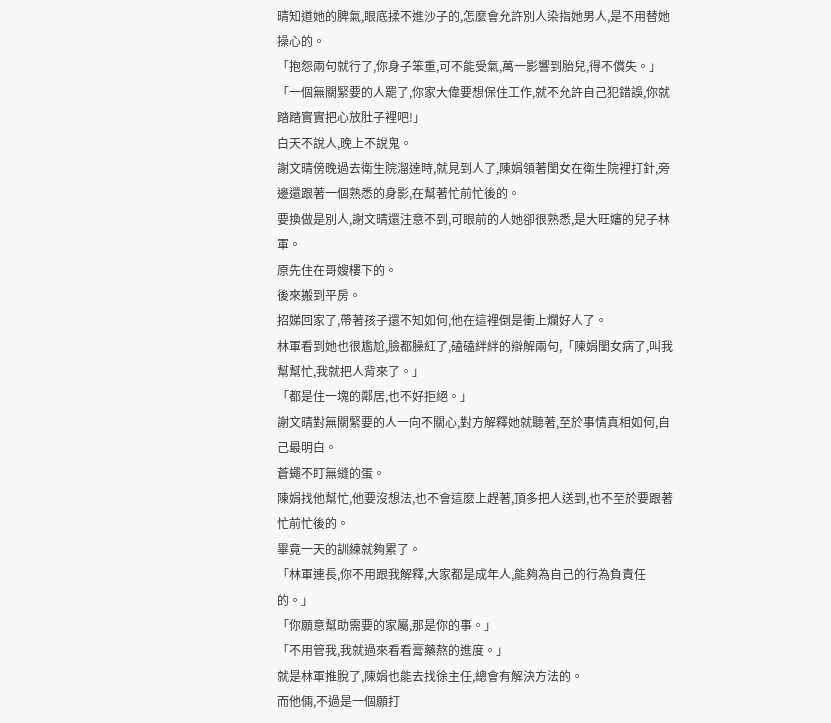晴知道她的脾氣,眼底揉不進沙子的,怎麼會允許別人染指她男人,是不用替她操心的。
「抱怨兩句就行了,你身子笨重,可不能受氣,萬一影響到胎兒,得不償失。」
「一個無關緊要的人罷了,你家大偉要想保住工作,就不允許自己犯錯誤,你就踏踏實實把心放肚子裡吧!」
白天不說人,晚上不說鬼。
謝文晴傍晚過去衛生院溜達時,就見到人了,陳娟領著閨女在衛生院裡打針,旁邊還跟著一個熟悉的身影,在幫著忙前忙後的。
要換做是別人,謝文晴還注意不到,可眼前的人她卻很熟悉,是大旺嬸的兒子林軍。
原先住在哥嫂樓下的。
後來搬到平房。
招娣回家了,帶著孩子還不知如何,他在這裡倒是衝上爛好人了。
林軍看到她也很尷尬,臉都臊紅了,磕磕絆絆的辯解兩句,「陳娟閨女病了,叫我幫幫忙,我就把人背來了。」
「都是住一塊的鄰居,也不好拒絕。」
謝文晴對無關緊要的人一向不關心,對方解釋她就聽著,至於事情真相如何,自己最明白。
蒼蠅不盯無縫的蛋。
陳娟找他幫忙,他要沒想法,也不會這麼上趕著,頂多把人送到,也不至於要跟著忙前忙後的。
畢竟一天的訓練就夠累了。
「林軍連長,你不用跟我解釋,大家都是成年人,能夠為自己的行為負責任的。」
「你願意幫助需要的家屬,那是你的事。」
「不用管我,我就過來看看膏藥熬的進度。」
就是林軍推脫了,陳娟也能去找徐主任,總會有解決方法的。
而他倆,不過是一個願打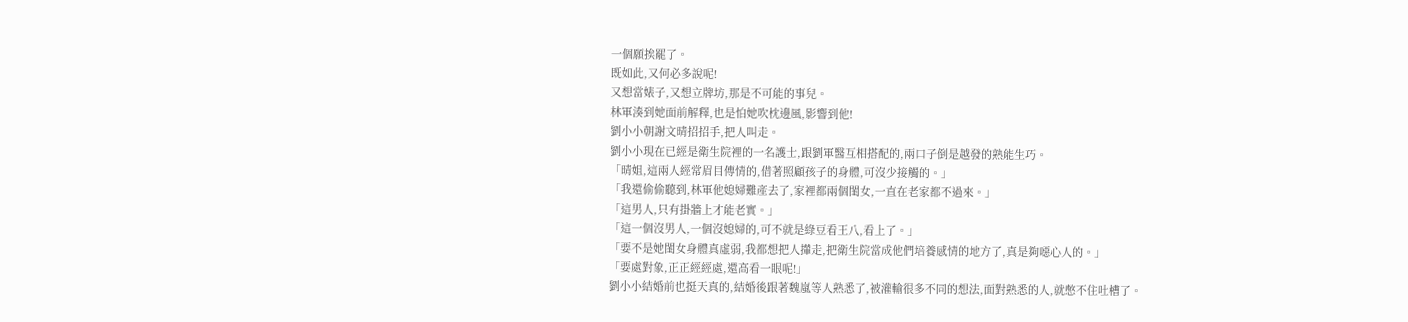一個願挨罷了。
既如此,又何必多說呢!
又想當婊子,又想立牌坊,那是不可能的事兒。
林軍湊到她面前解釋,也是怕她吹枕邊風,影響到他!
劉小小朝謝文晴招招手,把人叫走。
劉小小現在已經是衛生院裡的一名護士,跟劉軍醫互相搭配的,兩口子倒是越發的熟能生巧。
「晴姐,這兩人經常眉目傳情的,借著照顧孩子的身體,可沒少接觸的。」
「我還偷偷聽到,林軍他媳婦難產去了,家裡都兩個閨女,一直在老家都不過來。」
「這男人,只有掛牆上才能老實。」
「這一個沒男人,一個沒媳婦的,可不就是綠豆看王八,看上了。」
「要不是她閨女身體真虛弱,我都想把人攆走,把衛生院當成他們培養感情的地方了,真是夠噁心人的。」
「要處對象,正正經經處,還高看一眼呢!」
劉小小結婚前也挺天真的,結婚後跟著魏嵐等人熟悉了,被灌輸很多不同的想法,面對熟悉的人,就憋不住吐槽了。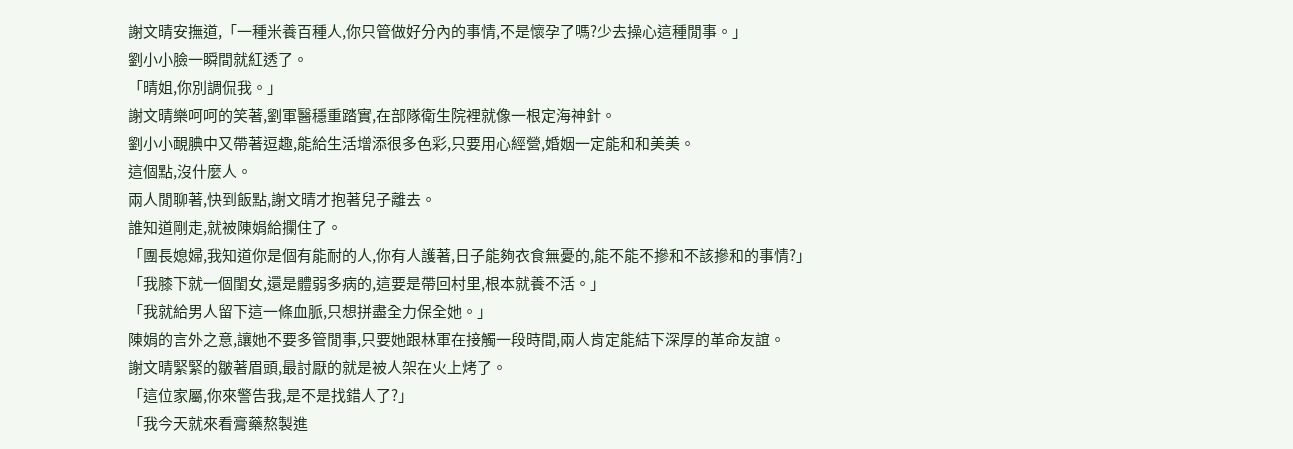謝文晴安撫道,「一種米養百種人,你只管做好分內的事情,不是懷孕了嗎?少去操心這種閒事。」
劉小小臉一瞬間就紅透了。
「晴姐,你別調侃我。」
謝文晴樂呵呵的笑著,劉軍醫穩重踏實,在部隊衛生院裡就像一根定海神針。
劉小小靦腆中又帶著逗趣,能給生活增添很多色彩,只要用心經營,婚姻一定能和和美美。
這個點,沒什麼人。
兩人閒聊著,快到飯點,謝文晴才抱著兒子離去。
誰知道剛走,就被陳娟給攔住了。
「團長媳婦,我知道你是個有能耐的人,你有人護著,日子能夠衣食無憂的,能不能不摻和不該摻和的事情?」
「我膝下就一個閨女,還是體弱多病的,這要是帶回村里,根本就養不活。」
「我就給男人留下這一條血脈,只想拼盡全力保全她。」
陳娟的言外之意,讓她不要多管閒事,只要她跟林軍在接觸一段時間,兩人肯定能結下深厚的革命友誼。
謝文晴緊緊的皺著眉頭,最討厭的就是被人架在火上烤了。
「這位家屬,你來警告我,是不是找錯人了?」
「我今天就來看膏藥熬製進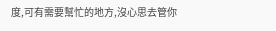度,可有需要幫忙的地方,沒心思去管你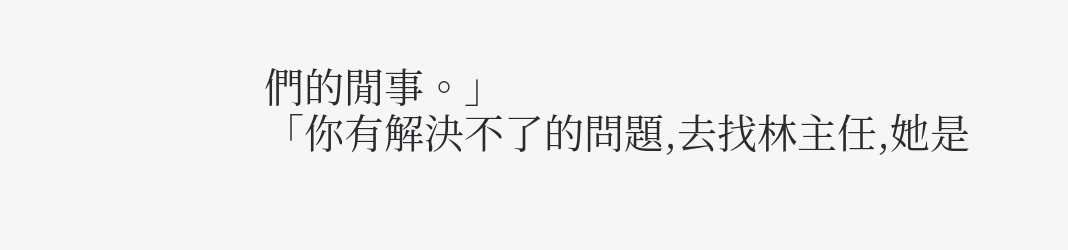們的閒事。」
「你有解決不了的問題,去找林主任,她是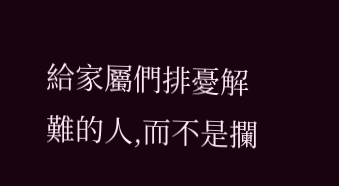給家屬們排憂解難的人,而不是攔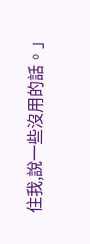住我,說一些沒用的話。」